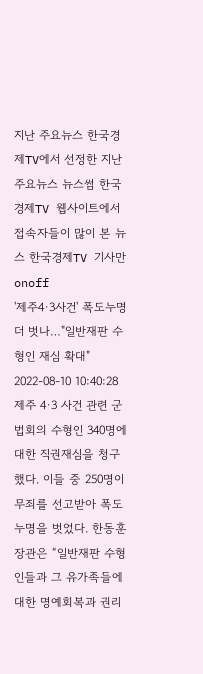지난 주요뉴스 한국경제TV에서 선정한 지난 주요뉴스 뉴스썸 한국경제TV 웹사이트에서 접속자들이 많이 본 뉴스 한국경제TV 기사만 onoff
'제주4·3사건' 폭도누명 더 벗나…"일반재판 수형인 재심 확대" 2022-08-10 10:40:28
제주 4·3 사건 관련 군법회의 수형인 340명에 대한 직권재심을 청구했다. 이들 중 250명이 무죄를 선고받아 폭도 누명을 벗었다. 한동훈 장관은 “일반재판 수형인들과 그 유가족들에 대한 명예회복과 권리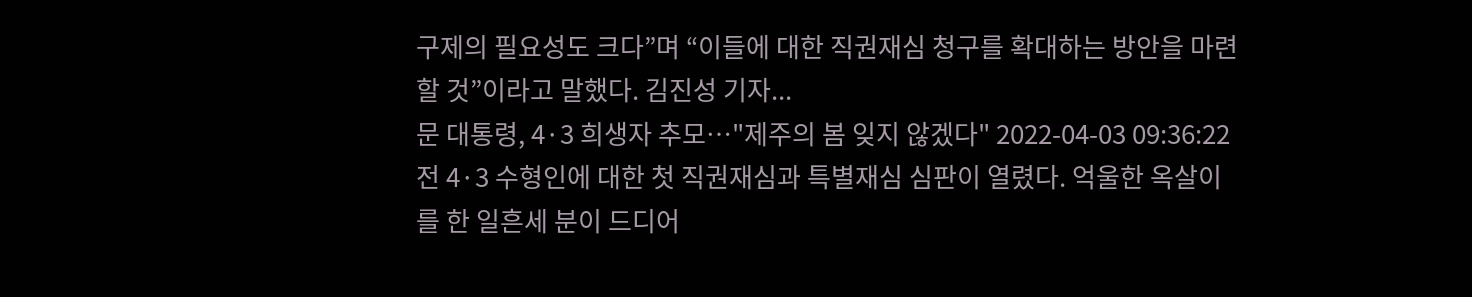구제의 필요성도 크다”며 “이들에 대한 직권재심 청구를 확대하는 방안을 마련할 것”이라고 말했다. 김진성 기자...
문 대통령, 4·3 희생자 추모…"제주의 봄 잊지 않겠다" 2022-04-03 09:36:22
전 4·3 수형인에 대한 첫 직권재심과 특별재심 심판이 열렸다. 억울한 옥살이를 한 일흔세 분이 드디어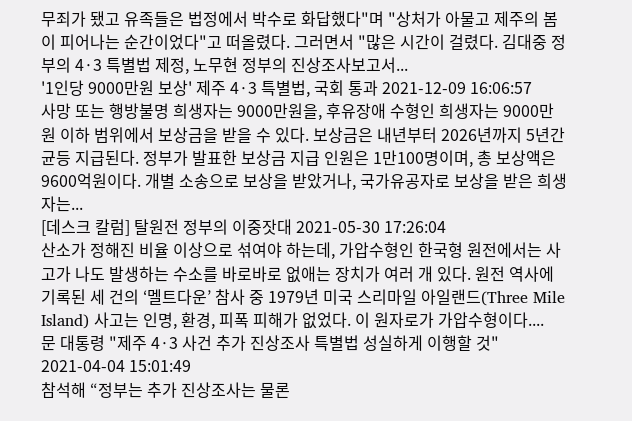무죄가 됐고 유족들은 법정에서 박수로 화답했다"며 "상처가 아물고 제주의 봄이 피어나는 순간이었다"고 떠올렸다. 그러면서 "많은 시간이 걸렸다. 김대중 정부의 4·3 특별법 제정, 노무현 정부의 진상조사보고서...
'1인당 9000만원 보상' 제주 4·3 특별법, 국회 통과 2021-12-09 16:06:57
사망 또는 행방불명 희생자는 9000만원을, 후유장애 수형인 희생자는 9000만원 이하 범위에서 보상금을 받을 수 있다. 보상금은 내년부터 2026년까지 5년간 균등 지급된다. 정부가 발표한 보상금 지급 인원은 1만100명이며, 총 보상액은 9600억원이다. 개별 소송으로 보상을 받았거나, 국가유공자로 보상을 받은 희생자는...
[데스크 칼럼] 탈원전 정부의 이중잣대 2021-05-30 17:26:04
산소가 정해진 비율 이상으로 섞여야 하는데, 가압수형인 한국형 원전에서는 사고가 나도 발생하는 수소를 바로바로 없애는 장치가 여러 개 있다. 원전 역사에 기록된 세 건의 ‘멜트다운’ 참사 중 1979년 미국 스리마일 아일랜드(Three Mile Island) 사고는 인명, 환경, 피폭 피해가 없었다. 이 원자로가 가압수형이다....
문 대통령 "제주 4·3 사건 추가 진상조사 특별법 성실하게 이행할 것" 2021-04-04 15:01:49
참석해 “정부는 추가 진상조사는 물론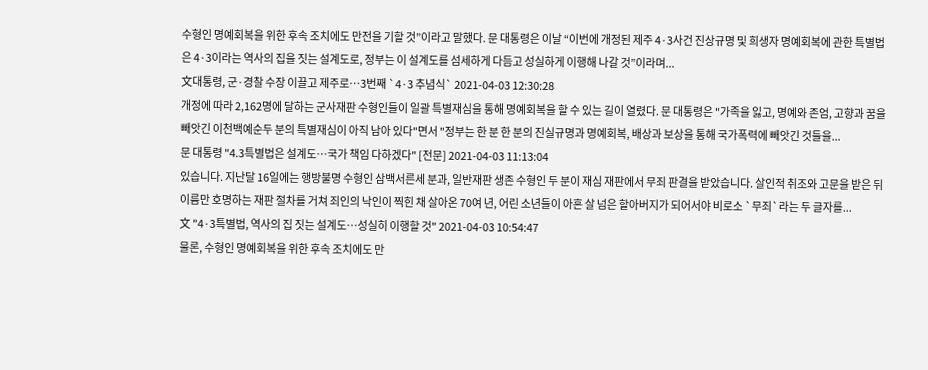수형인 명예회복을 위한 후속 조치에도 만전을 기할 것”이라고 말했다. 문 대통령은 이날 “이번에 개정된 제주 4·3사건 진상규명 및 희생자 명예회복에 관한 특별법은 4·3이라는 역사의 집을 짓는 설계도로, 정부는 이 설계도를 섬세하게 다듬고 성실하게 이행해 나갈 것”이라며...
文대통령, 군·경찰 수장 이끌고 제주로…3번째 `4·3 추념식` 2021-04-03 12:30:28
개정에 따라 2,162명에 달하는 군사재판 수형인들이 일괄 특별재심을 통해 명예회복을 할 수 있는 길이 열렸다. 문 대통령은 "가족을 잃고, 명예와 존엄, 고향과 꿈을 빼앗긴 이천백예순두 분의 특별재심이 아직 남아 있다"면서 "정부는 한 분 한 분의 진실규명과 명예회복, 배상과 보상을 통해 국가폭력에 빼앗긴 것들을...
문 대통령 "4.3특별법은 설계도…국가 책임 다하겠다" [전문] 2021-04-03 11:13:04
있습니다. 지난달 16일에는 행방불명 수형인 삼백서른세 분과, 일반재판 생존 수형인 두 분이 재심 재판에서 무죄 판결을 받았습니다. 살인적 취조와 고문을 받은 뒤 이름만 호명하는 재판 절차를 거쳐 죄인의 낙인이 찍힌 채 살아온 70여 년, 어린 소년들이 아흔 살 넘은 할아버지가 되어서야 비로소 `무죄`라는 두 글자를...
文 "4·3특별법, 역사의 집 짓는 설계도…성실히 이행할 것" 2021-04-03 10:54:47
물론, 수형인 명예회복을 위한 후속 조치에도 만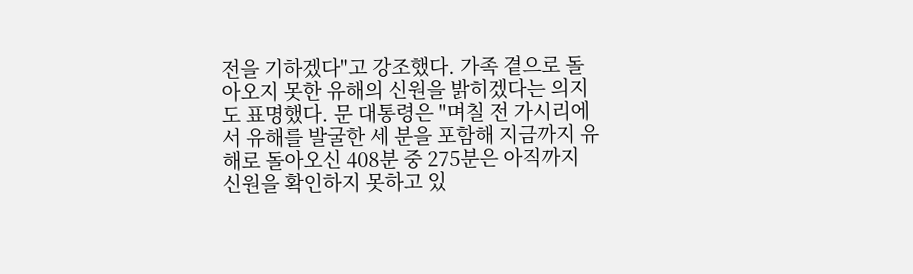전을 기하겠다"고 강조했다. 가족 곁으로 돌아오지 못한 유해의 신원을 밝히겠다는 의지도 표명했다. 문 대통령은 "며칠 전 가시리에서 유해를 발굴한 세 분을 포함해 지금까지 유해로 돌아오신 408분 중 275분은 아직까지 신원을 확인하지 못하고 있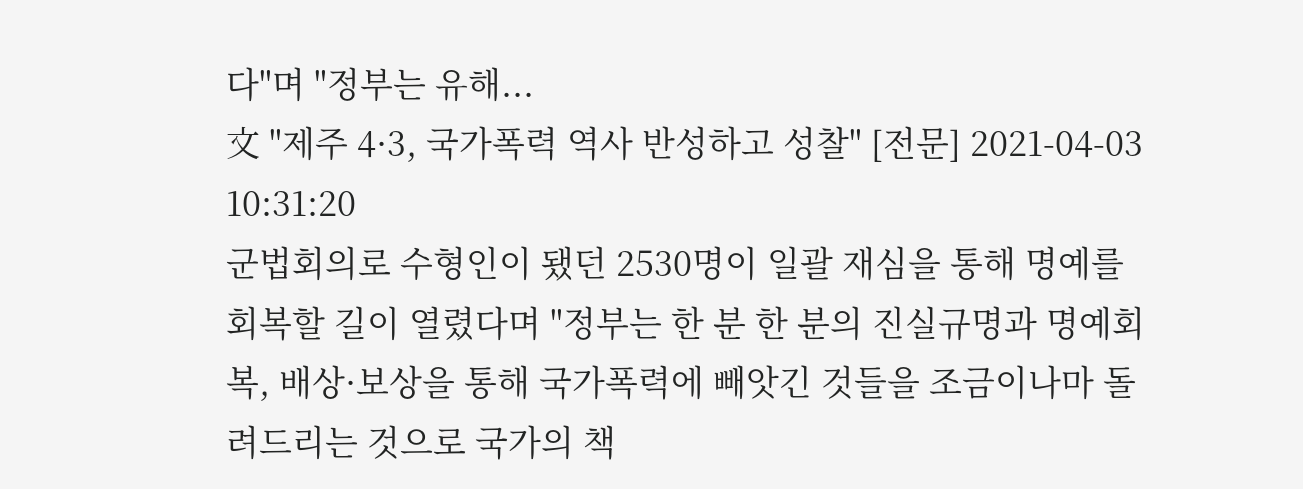다"며 "정부는 유해...
文 "제주 4·3, 국가폭력 역사 반성하고 성찰" [전문] 2021-04-03 10:31:20
군법회의로 수형인이 됐던 2530명이 일괄 재심을 통해 명예를 회복할 길이 열렸다며 "정부는 한 분 한 분의 진실규명과 명예회복, 배상·보상을 통해 국가폭력에 빼앗긴 것들을 조금이나마 돌려드리는 것으로 국가의 책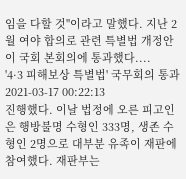임을 다할 것"이라고 말했다. 지난 2월 여야 합의로 관련 특별법 개정안이 국회 본회의에 통과했다....
'4·3 피해보상 특별법' 국무회의 통과 2021-03-17 00:22:13
진행했다. 이날 법정에 오른 피고인은 행방불명 수형인 333명, 생존 수형인 2명으로 대부분 유족이 재판에 참여했다. 재판부는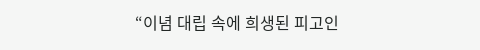“이념 대립 속에 희생된 피고인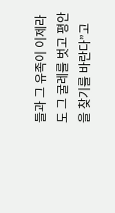들과 그 유족이 이제라도 그 굴레를 벗고 평안을 찾기를 바란다”고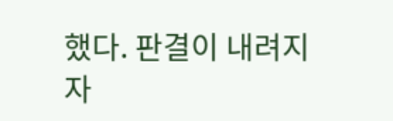했다. 판결이 내려지자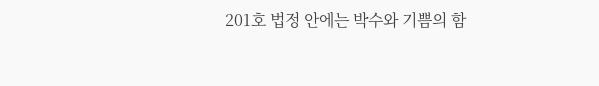201호 법정 안에는 박수와 기쁨의 함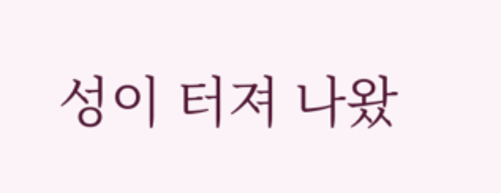성이 터져 나왔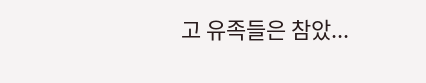고 유족들은 참았...